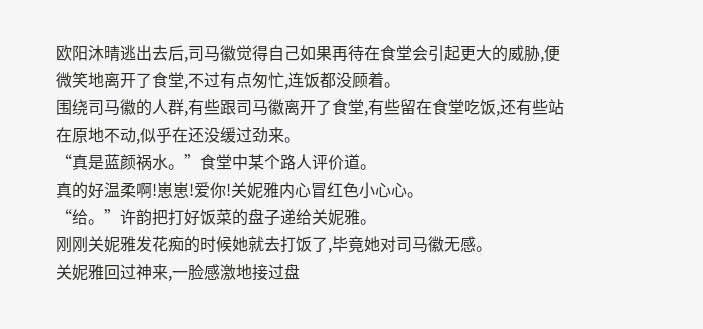欧阳沐晴逃出去后,司马徽觉得自己如果再待在食堂会引起更大的威胁,便微笑地离开了食堂,不过有点匆忙,连饭都没顾着。
围绕司马徽的人群,有些跟司马徽离开了食堂,有些留在食堂吃饭,还有些站在原地不动,似乎在还没缓过劲来。
“真是蓝颜祸水。”食堂中某个路人评价道。
真的好温柔啊!崽崽!爱你!关妮雅内心冒红色小心心。
“给。”许韵把打好饭菜的盘子递给关妮雅。
刚刚关妮雅发花痴的时候她就去打饭了,毕竟她对司马徽无感。
关妮雅回过神来,一脸感激地接过盘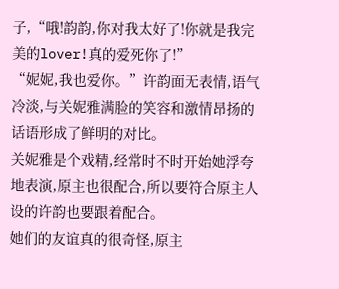子,“哦!韵韵,你对我太好了!你就是我完美的lover!真的爱死你了!”
“妮妮,我也爱你。”许韵面无表情,语气冷淡,与关妮雅满脸的笑容和激情昂扬的话语形成了鲜明的对比。
关妮雅是个戏精,经常时不时开始她浮夸地表演,原主也很配合,所以要符合原主人设的许韵也要跟着配合。
她们的友谊真的很奇怪,原主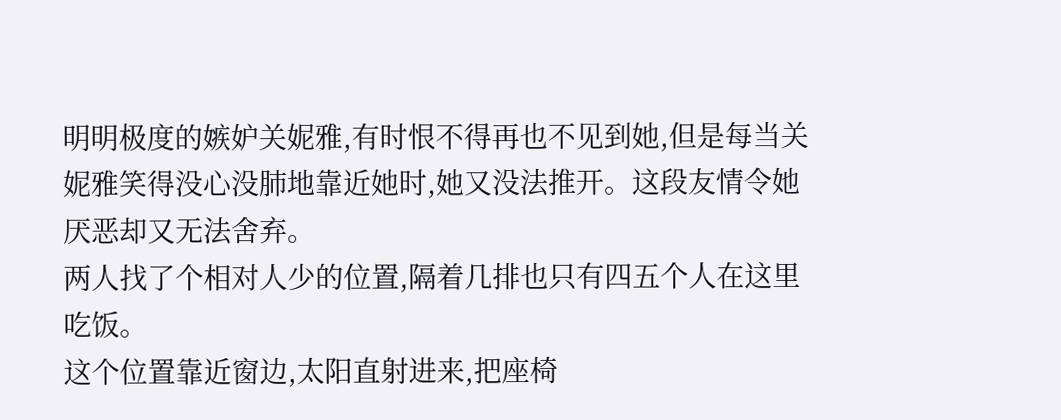明明极度的嫉妒关妮雅,有时恨不得再也不见到她,但是每当关妮雅笑得没心没肺地靠近她时,她又没法推开。这段友情令她厌恶却又无法舍弃。
两人找了个相对人少的位置,隔着几排也只有四五个人在这里吃饭。
这个位置靠近窗边,太阳直射进来,把座椅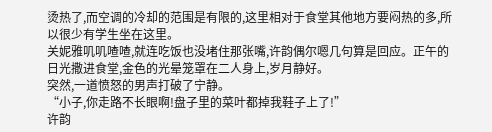烫热了,而空调的冷却的范围是有限的,这里相对于食堂其他地方要闷热的多,所以很少有学生坐在这里。
关妮雅叽叽喳喳,就连吃饭也没堵住那张嘴,许韵偶尔嗯几句算是回应。正午的日光撒进食堂,金色的光晕笼罩在二人身上,岁月静好。
突然,一道愤怒的男声打破了宁静。
“小子,你走路不长眼啊!盘子里的菜叶都掉我鞋子上了!”
许韵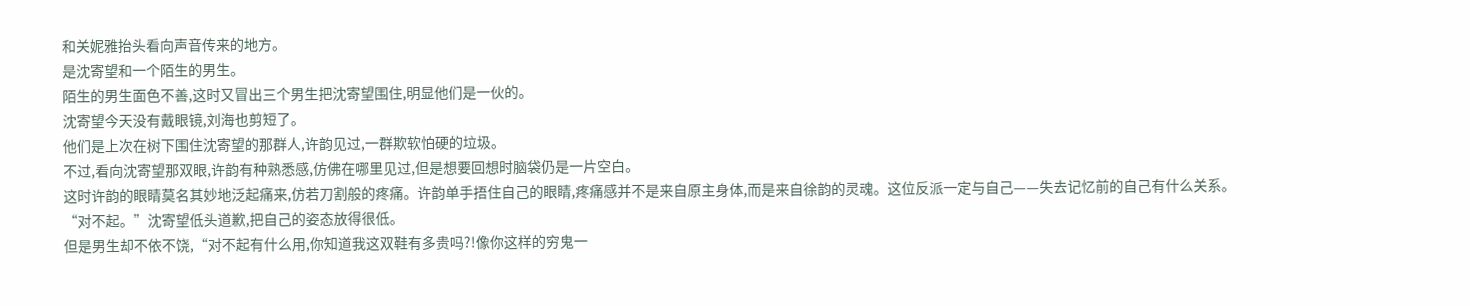和关妮雅抬头看向声音传来的地方。
是沈寄望和一个陌生的男生。
陌生的男生面色不善,这时又冒出三个男生把沈寄望围住,明显他们是一伙的。
沈寄望今天没有戴眼镜,刘海也剪短了。
他们是上次在树下围住沈寄望的那群人,许韵见过,一群欺软怕硬的垃圾。
不过,看向沈寄望那双眼,许韵有种熟悉感,仿佛在哪里见过,但是想要回想时脑袋仍是一片空白。
这时许韵的眼睛莫名其妙地泛起痛来,仿若刀割般的疼痛。许韵单手捂住自己的眼睛,疼痛感并不是来自原主身体,而是来自徐韵的灵魂。这位反派一定与自己——失去记忆前的自己有什么关系。
“对不起。”沈寄望低头道歉,把自己的姿态放得很低。
但是男生却不依不饶,“对不起有什么用,你知道我这双鞋有多贵吗?!像你这样的穷鬼一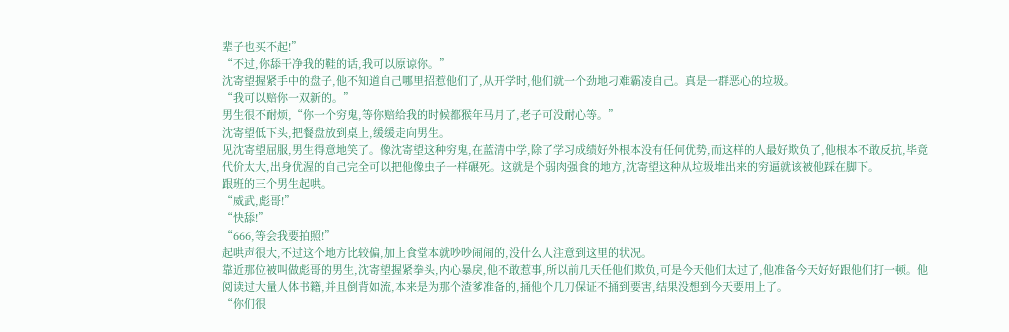辈子也买不起!”
“不过,你舔干净我的鞋的话,我可以原谅你。”
沈寄望握紧手中的盘子,他不知道自己哪里招惹他们了,从开学时,他们就一个劲地刁难霸凌自己。真是一群恶心的垃圾。
“我可以赔你一双新的。”
男生很不耐烦,“你一个穷鬼,等你赔给我的时候都猴年马月了,老子可没耐心等。”
沈寄望低下头,把餐盘放到桌上,缓缓走向男生。
见沈寄望屈服,男生得意地笑了。像沈寄望这种穷鬼,在蓝清中学,除了学习成绩好外根本没有任何优势,而这样的人最好欺负了,他根本不敢反抗,毕竟代价太大,出身优渥的自己完全可以把他像虫子一样碾死。这就是个弱肉强食的地方,沈寄望这种从垃圾堆出来的穷逼就该被他踩在脚下。
跟班的三个男生起哄。
“威武,彪哥!”
“快舔!”
“666,等会我要拍照!”
起哄声很大,不过这个地方比较偏,加上食堂本就吵吵闹闹的,没什么人注意到这里的状况。
靠近那位被叫做彪哥的男生,沈寄望握紧拳头,内心暴戾,他不敢惹事,所以前几天任他们欺负,可是今天他们太过了,他准备今天好好跟他们打一顿。他阅读过大量人体书籍,并且倒背如流,本来是为那个渣爹准备的,捅他个几刀保证不捅到要害,结果没想到今天要用上了。
“你们很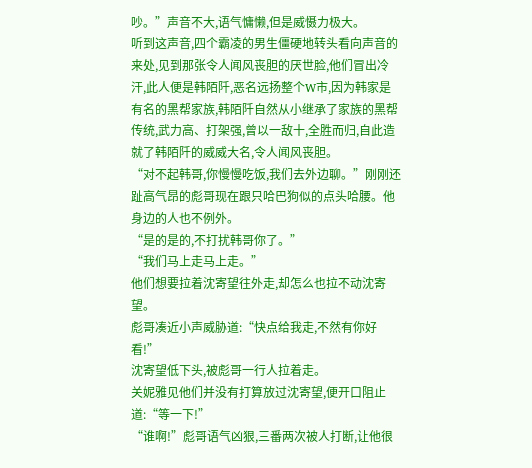吵。”声音不大,语气慵懒,但是威慑力极大。
听到这声音,四个霸凌的男生僵硬地转头看向声音的来处,见到那张令人闻风丧胆的厌世脸,他们冒出冷汗,此人便是韩陌阡,恶名远扬整个W市,因为韩家是有名的黑帮家族,韩陌阡自然从小继承了家族的黑帮传统,武力高、打架强,曾以一敌十,全胜而归,自此造就了韩陌阡的威威大名,令人闻风丧胆。
“对不起韩哥,你慢慢吃饭,我们去外边聊。”刚刚还趾高气昂的彪哥现在跟只哈巴狗似的点头哈腰。他身边的人也不例外。
“是的是的,不打扰韩哥你了。”
“我们马上走马上走。”
他们想要拉着沈寄望往外走,却怎么也拉不动沈寄望。
彪哥凑近小声威胁道:“快点给我走,不然有你好看!”
沈寄望低下头,被彪哥一行人拉着走。
关妮雅见他们并没有打算放过沈寄望,便开口阻止道:“等一下!”
“谁啊!”彪哥语气凶狠,三番两次被人打断,让他很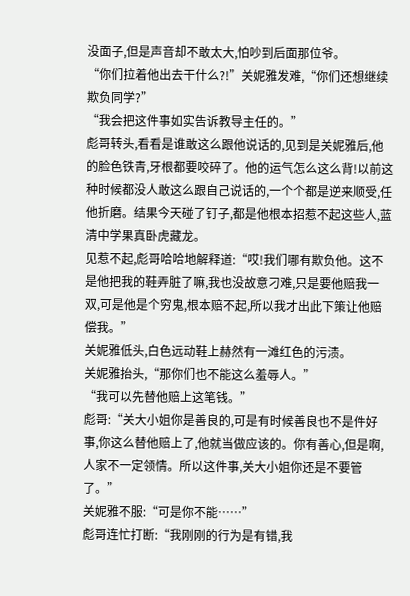没面子,但是声音却不敢太大,怕吵到后面那位爷。
“你们拉着他出去干什么?!”关妮雅发难,“你们还想继续欺负同学?”
“我会把这件事如实告诉教导主任的。”
彪哥转头,看看是谁敢这么跟他说话的,见到是关妮雅后,他的脸色铁青,牙根都要咬碎了。他的运气怎么这么背!以前这种时候都没人敢这么跟自己说话的,一个个都是逆来顺受,任他折磨。结果今天碰了钉子,都是他根本招惹不起这些人,蓝清中学果真卧虎藏龙。
见惹不起,彪哥哈哈地解释道:“哎!我们哪有欺负他。这不是他把我的鞋弄脏了嘛,我也没故意刁难,只是要他赔我一双,可是他是个穷鬼,根本赔不起,所以我才出此下策让他赔偿我。”
关妮雅低头,白色远动鞋上赫然有一滩红色的污渍。
关妮雅抬头,“那你们也不能这么羞辱人。”
“我可以先替他赔上这笔钱。”
彪哥:“关大小姐你是善良的,可是有时候善良也不是件好事,你这么替他赔上了,他就当做应该的。你有善心,但是啊,人家不一定领情。所以这件事,关大小姐你还是不要管了。”
关妮雅不服:“可是你不能……”
彪哥连忙打断:“我刚刚的行为是有错,我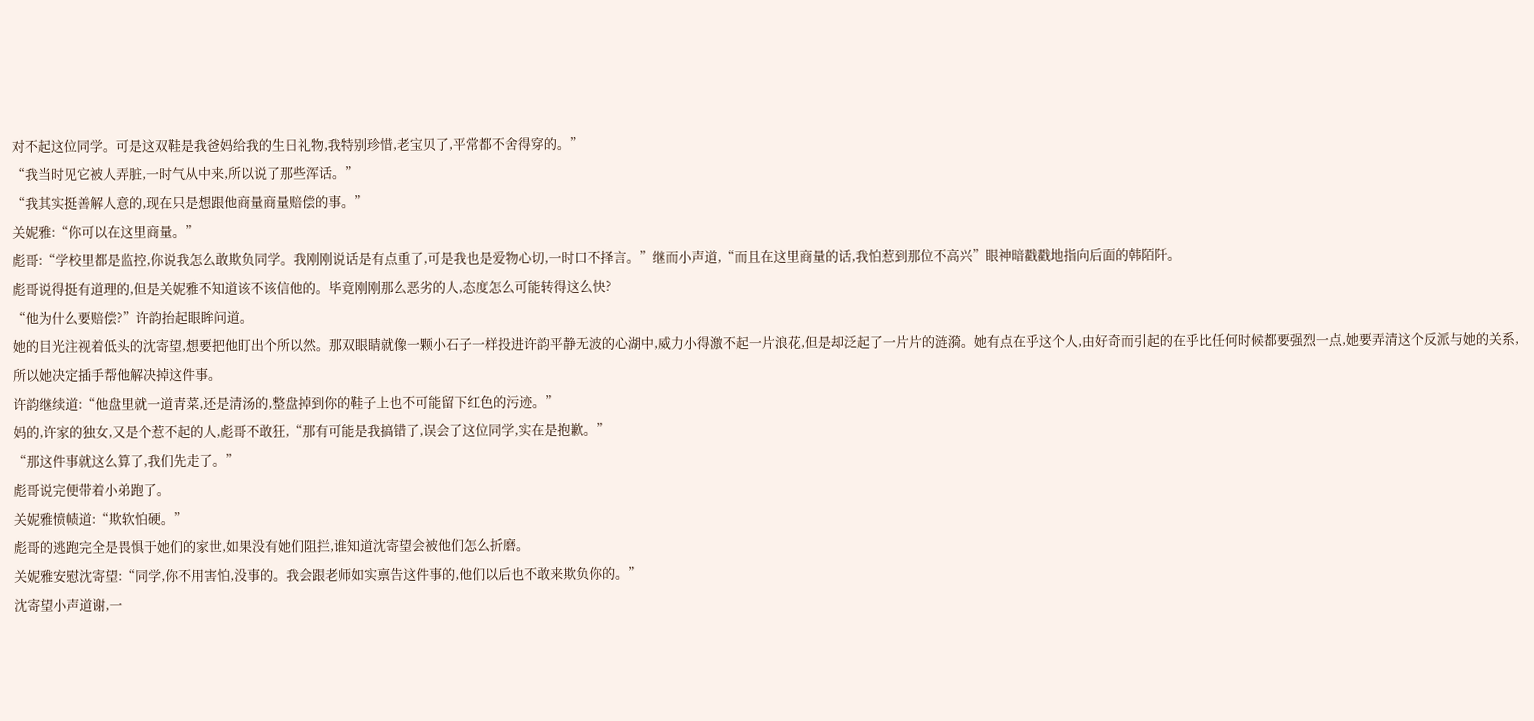对不起这位同学。可是这双鞋是我爸妈给我的生日礼物,我特别珍惜,老宝贝了,平常都不舍得穿的。”
“我当时见它被人弄脏,一时气从中来,所以说了那些浑话。”
“我其实挺善解人意的,现在只是想跟他商量商量赔偿的事。”
关妮雅:“你可以在这里商量。”
彪哥:“学校里都是监控,你说我怎么敢欺负同学。我刚刚说话是有点重了,可是我也是爱物心切,一时口不择言。”继而小声道,“而且在这里商量的话,我怕惹到那位不高兴”眼神暗戳戳地指向后面的韩陌阡。
彪哥说得挺有道理的,但是关妮雅不知道该不该信他的。毕竟刚刚那么恶劣的人,态度怎么可能转得这么快?
“他为什么要赔偿?”许韵抬起眼眸问道。
她的目光注视着低头的沈寄望,想要把他盯出个所以然。那双眼睛就像一颗小石子一样投进许韵平静无波的心湖中,威力小得激不起一片浪花,但是却泛起了一片片的涟漪。她有点在乎这个人,由好奇而引起的在乎比任何时候都要强烈一点,她要弄清这个反派与她的关系,所以她决定插手帮他解决掉这件事。
许韵继续道:“他盘里就一道青菜,还是清汤的,整盘掉到你的鞋子上也不可能留下红色的污迹。”
妈的,许家的独女,又是个惹不起的人,彪哥不敢狂,“那有可能是我搞错了,误会了这位同学,实在是抱歉。”
“那这件事就这么算了,我们先走了。”
彪哥说完便带着小弟跑了。
关妮雅愤帻道:“欺软怕硬。”
彪哥的逃跑完全是畏惧于她们的家世,如果没有她们阻拦,谁知道沈寄望会被他们怎么折磨。
关妮雅安慰沈寄望:“同学,你不用害怕,没事的。我会跟老师如实禀告这件事的,他们以后也不敢来欺负你的。”
沈寄望小声道谢,一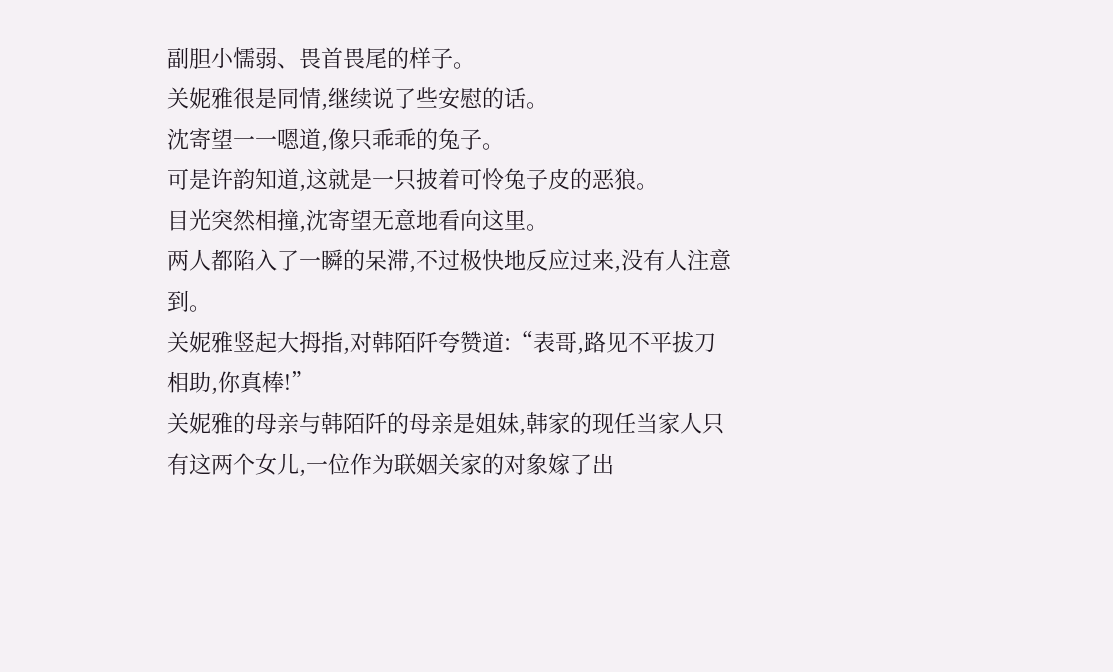副胆小懦弱、畏首畏尾的样子。
关妮雅很是同情,继续说了些安慰的话。
沈寄望一一嗯道,像只乖乖的兔子。
可是许韵知道,这就是一只披着可怜兔子皮的恶狼。
目光突然相撞,沈寄望无意地看向这里。
两人都陷入了一瞬的呆滞,不过极快地反应过来,没有人注意到。
关妮雅竖起大拇指,对韩陌阡夸赞道:“表哥,路见不平拔刀相助,你真棒!”
关妮雅的母亲与韩陌阡的母亲是姐妹,韩家的现任当家人只有这两个女儿,一位作为联姻关家的对象嫁了出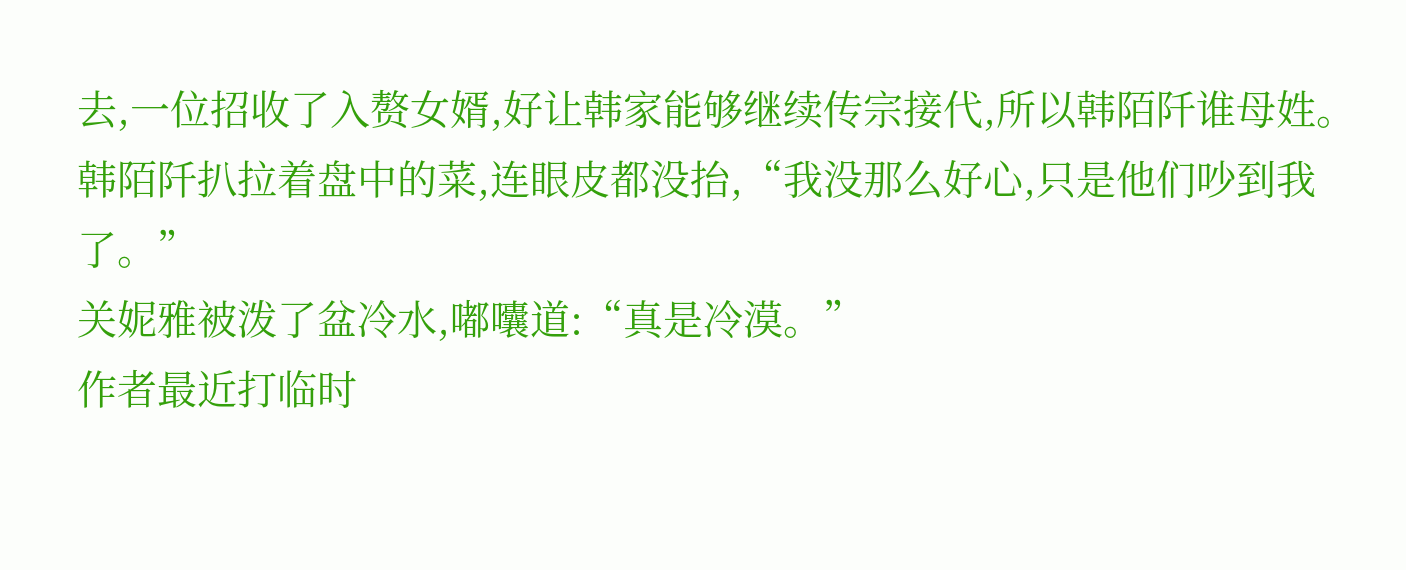去,一位招收了入赘女婿,好让韩家能够继续传宗接代,所以韩陌阡谁母姓。
韩陌阡扒拉着盘中的菜,连眼皮都没抬,“我没那么好心,只是他们吵到我了。”
关妮雅被泼了盆冷水,嘟囔道:“真是冷漠。”
作者最近打临时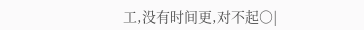工,没有时间更,对不起○|